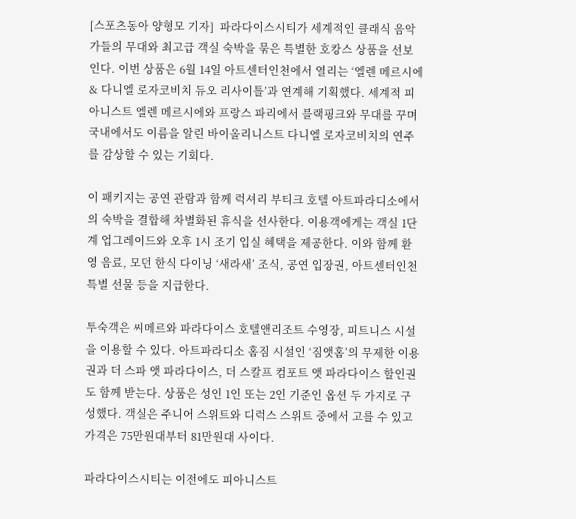[스포츠동아 양형모 기자]  파라다이스시티가 세계적인 클래식 음악가들의 무대와 최고급 객실 숙박을 묶은 특별한 호캉스 상품을 선보인다. 이번 상품은 6월 14일 아트센터인천에서 열리는 ‘엘렌 메르시에 & 다니엘 로자코비치 듀오 리사이틀’과 연계해 기획했다. 세계적 피아니스트 엘렌 메르시에와 프랑스 파리에서 블랙핑크와 무대를 꾸며 국내에서도 이름을 알린 바이올리니스트 다니엘 로자코비치의 연주를 감상할 수 있는 기회다.

이 패키지는 공연 관람과 함께 럭셔리 부티크 호텔 아트파라디소에서의 숙박을 결합해 차별화된 휴식을 선사한다. 이용객에게는 객실 1단계 업그레이드와 오후 1시 조기 입실 혜택을 제공한다. 이와 함께 환영 음료, 모던 한식 다이닝 ‘새라새’ 조식, 공연 입장권, 아트센터인천 특별 선물 등을 지급한다.

투숙객은 씨메르와 파라다이스 호텔앤리조트 수영장, 피트니스 시설을 이용할 수 있다. 아트파라디소 홈짐 시설인 ‘짐앳홈’의 무제한 이용권과 더 스파 앳 파라다이스, 더 스칼프 컴포트 앳 파라다이스 할인권도 함께 받는다. 상품은 성인 1인 또는 2인 기준인 옵션 두 가지로 구성했다. 객실은 주니어 스위트와 디럭스 스위트 중에서 고를 수 있고 가격은 75만원대부터 81만원대 사이다.

파라다이스시티는 이전에도 피아니스트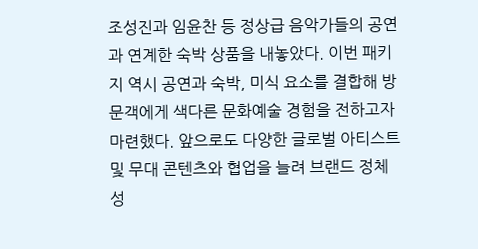조성진과 임윤찬 등 정상급 음악가들의 공연과 연계한 숙박 상품을 내놓았다. 이번 패키지 역시 공연과 숙박, 미식 요소를 결합해 방문객에게 색다른 문화예술 경험을 전하고자 마련했다. 앞으로도 다양한 글로벌 아티스트 및 무대 콘텐츠와 협업을 늘려 브랜드 정체성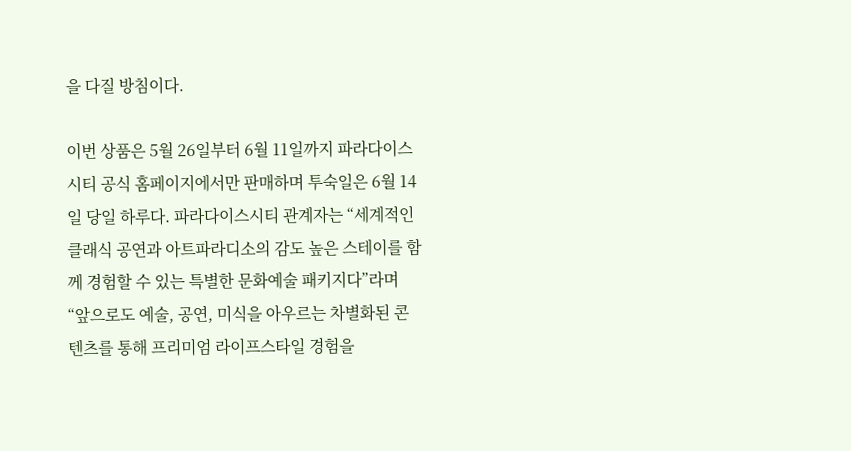을 다질 방침이다.

이번 상품은 5월 26일부터 6월 11일까지 파라다이스시티 공식 홈페이지에서만 판매하며 투숙일은 6월 14일 당일 하루다. 파라다이스시티 관계자는 “세계적인 클래식 공연과 아트파라디소의 감도 높은 스테이를 함께 경험할 수 있는 특별한 문화예술 패키지다”라며 “앞으로도 예술, 공연, 미식을 아우르는 차별화된 콘텐츠를 통해 프리미엄 라이프스타일 경험을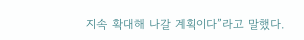지속 확대해 나갈 계획이다”라고 말했다.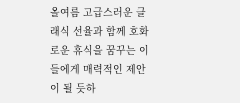올여름 고급스러운 클래식 선율과 함께 호화로운 휴식을 꿈꾸는 이들에게 매력적인 제안이 될 듯하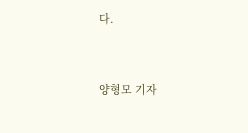다.


양형모 기자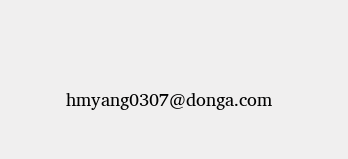hmyang0307@donga.com